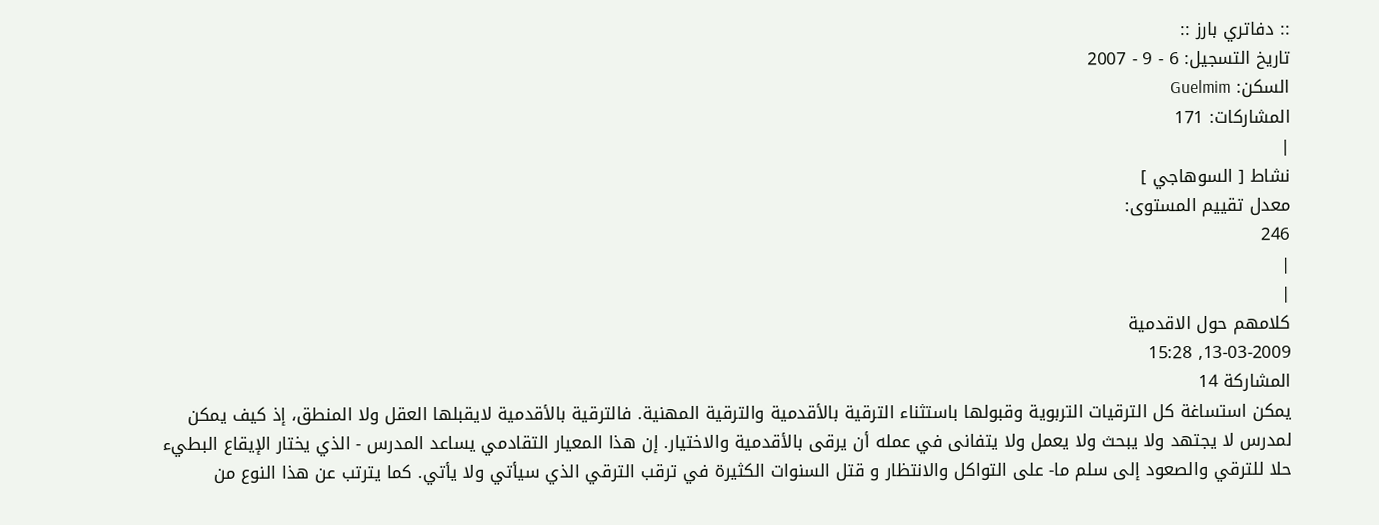:: دفاتري بارز ::
تاريخ التسجيل: 6 - 9 - 2007
السكن: Guelmim
المشاركات: 171
|
نشاط [ السوهاجي ]
معدل تقييم المستوى:
246
|
|
كلامهم حول الاقدمية
13-03-2009, 15:28
المشاركة 14
يمكن استساغة كل الترقيات التربوية وقبولها باستثناء الترقية بالأقدمية والترقية المهنية. فالترقية بالأقدمية لايقبلها العقل ولا المنطق، إذ كيف يمكن لمدرس لا يجتهد ولا يبحث ولا يعمل ولا يتفانى في عمله أن يرقى بالأقدمية والاختيار. إن هذا المعيار التقادمي يساعد المدرس - الذي يختار الإيقاع البطيء حلا للترقي والصعود إلى سلم ما- على التواكل والانتظار و قتل السنوات الكثيرة في ترقب الترقي الذي سيأتي ولا يأتي. كما يترتب عن هذا النوع من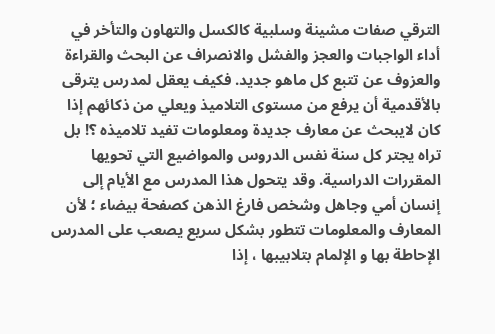الترقي صفات مشينة وسلبية كالكسل والتهاون والتأخر في أداء الواجبات والعجز والفشل والانصراف عن البحث والقراءة والعزوف عن تتبع كل ماهو جديد. فكيف يعقل لمدرس يترقى بالأقدمية أن يرفع من مستوى التلاميذ ويعلي من ذكائهم إذا كان لايبحث عن معارف جديدة ومعلومات تفيد تلاميذه ؟! بل تراه يجتر كل سنة نفس الدروس والمواضيع التي تحويها المقررات الدراسية. وقد يتحول هذا المدرس مع الأيام إلى إنسان أمي وجاهل وشخص فارغ الذهن كصفحة بيضاء ؛ لأن المعارف والمعلومات تتطور بشكل سريع يصعب على المدرس الإحاطة بها و الإلمام بتلابيبها ، إذا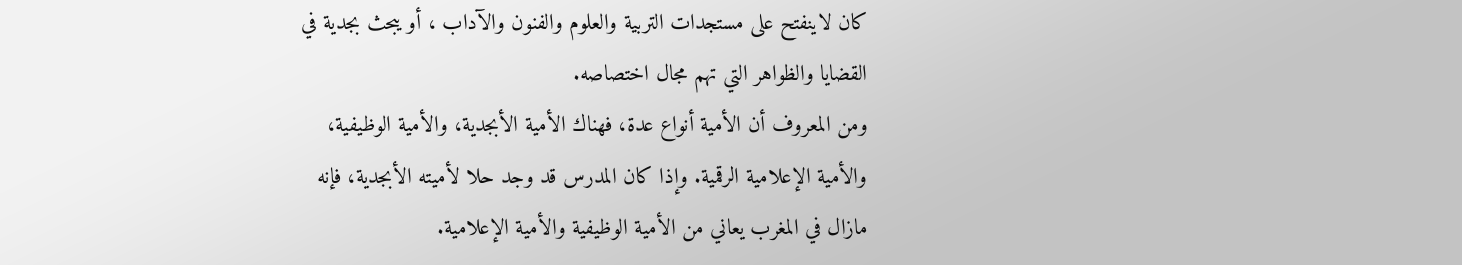كان لاينفتح على مستجدات التربية والعلوم والفنون والآداب ، أو يبحث بجدية في القضايا والظواهر التي تهم مجال اختصاصه.
ومن المعروف أن الأمية أنواع عدة، فهناك الأمية الأبجدية، والأمية الوظيفية، والأمية الإعلامية الرقمية. وإذا كان المدرس قد وجد حلا لأميته الأبجدية، فإنه مازال في المغرب يعاني من الأمية الوظيفية والأمية الإعلامية.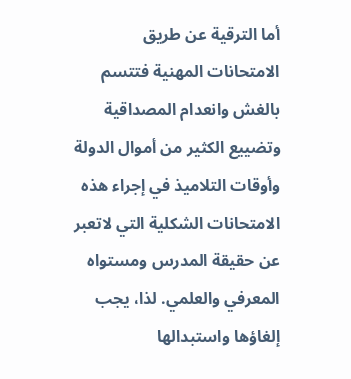أما الترقية عن طريق الامتحانات المهنية فتتسم بالغش وانعدام المصداقية وتضييع الكثير من أموال الدولة وأوقات التلاميذ في إجراء هذه الامتحانات الشكلية التي لاتعبر عن حقيقة المدرس ومستواه المعرفي والعلمي. لذا، يجب إلغاؤها واستبدالها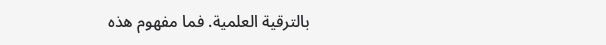بالترقية العلمية. فما مفهوم هذه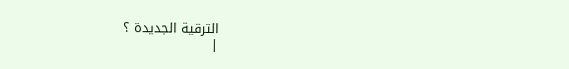الترقية الجديدة ؟
|